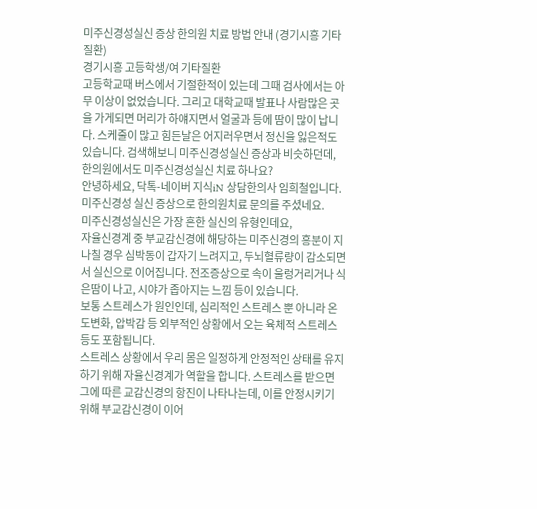미주신경성실신 증상 한의원 치료 방법 안내 (경기시흥 기타질환)
경기시흥 고등학생/여 기타질환
고등학교때 버스에서 기절한적이 있는데 그때 검사에서는 아무 이상이 없었습니다. 그리고 대학교때 발표나 사람많은 곳을 가게되면 머리가 하얘지면서 얼굴과 등에 땀이 많이 납니다. 스케줄이 많고 힘든날은 어지러우면서 정신을 잃은적도 있습니다. 검색해보니 미주신경성실신 증상과 비슷하던데, 한의원에서도 미주신경성실신 치료 하나요?
안녕하세요, 닥톡-네이버 지식iN 상담한의사 임희철입니다.
미주신경성 실신 증상으로 한의원치료 문의를 주셨네요.
미주신경성실신은 가장 흔한 실신의 유형인데요,
자율신경계 중 부교감신경에 해당하는 미주신경의 흥분이 지나칠 경우 심박동이 갑자기 느려지고, 두뇌혈류량이 감소되면서 실신으로 이어집니다. 전조증상으로 속이 울렁거리거나 식은땀이 나고, 시야가 좁아지는 느낌 등이 있습니다.
보통 스트레스가 원인인데, 심리적인 스트레스 뿐 아니라 온도변화, 압박감 등 외부적인 상황에서 오는 육체적 스트레스 등도 포함됩니다.
스트레스 상황에서 우리 몸은 일정하게 안정적인 상태를 유지하기 위해 자율신경계가 역할을 합니다. 스트레스를 받으면 그에 따른 교감신경의 항진이 나타나는데, 이를 안정시키기 위해 부교감신경이 이어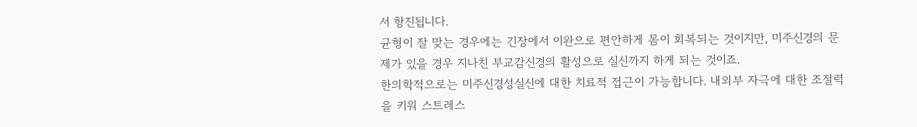서 항진됩니다.
균형이 잘 맞는 경우에는 긴장에서 이완으로 편안하게 몸이 회복되는 것이지만, 미주신경의 문제가 있을 경우 지나친 부교감신경의 활성으로 실신까지 하게 되는 것이죠.
한의학적으로는 미주신경성실신에 대한 치료적 접근이 가능합니다. 내외부 자극에 대한 조절력을 키워 스트레스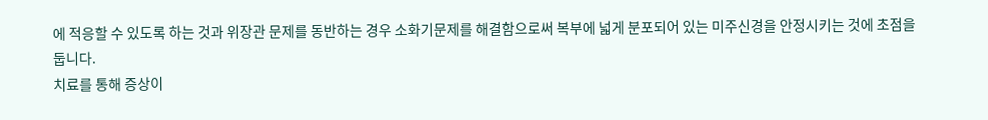에 적응할 수 있도록 하는 것과 위장관 문제를 동반하는 경우 소화기문제를 해결함으로써 복부에 넓게 분포되어 있는 미주신경을 안정시키는 것에 초점을 둡니다.
치료를 통해 증상이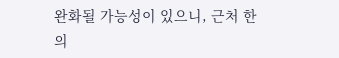완화될 가능성이 있으니, 근처 한의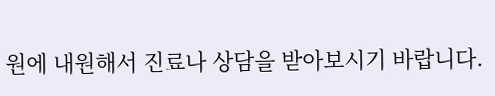원에 내원해서 진료나 상담을 받아보시기 바랍니다.